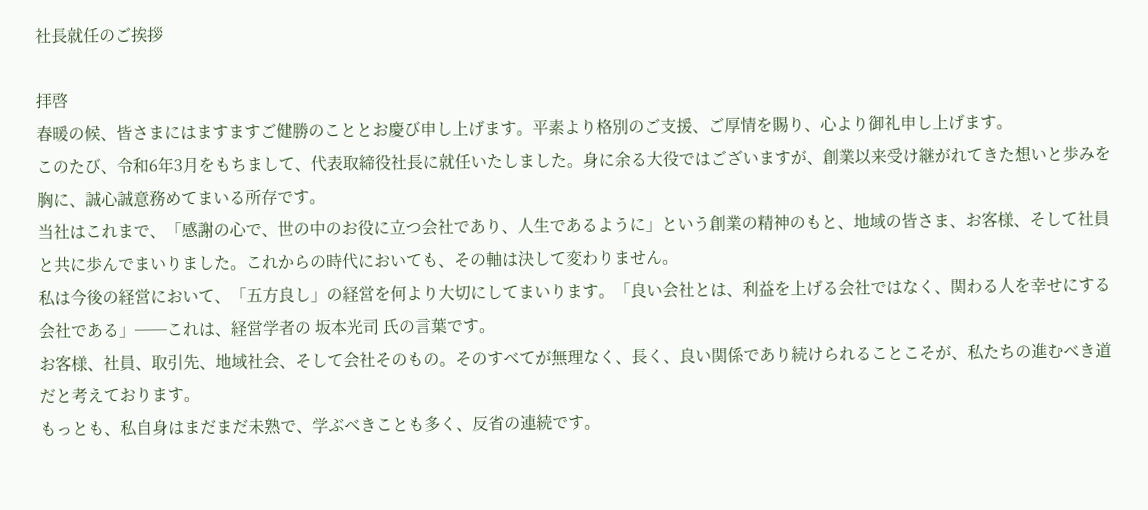社長就任のご挨拶

拝啓
春暖の候、皆さまにはますますご健勝のこととお慶び申し上げます。平素より格別のご支援、ご厚情を賜り、心より御礼申し上げます。
このたび、令和6年3月をもちまして、代表取締役社長に就任いたしました。身に余る大役ではございますが、創業以来受け継がれてきた想いと歩みを胸に、誠心誠意務めてまいる所存です。
当社はこれまで、「感謝の心で、世の中のお役に立つ会社であり、人生であるように」という創業の精神のもと、地域の皆さま、お客様、そして社員と共に歩んでまいりました。これからの時代においても、その軸は決して変わりません。
私は今後の経営において、「五方良し」の経営を何より大切にしてまいります。「良い会社とは、利益を上げる会社ではなく、関わる人を幸せにする会社である」──これは、経営学者の 坂本光司 氏の言葉です。
お客様、社員、取引先、地域社会、そして会社そのもの。そのすべてが無理なく、長く、良い関係であり続けられることこそが、私たちの進むべき道だと考えております。
もっとも、私自身はまだまだ未熟で、学ぶべきことも多く、反省の連続です。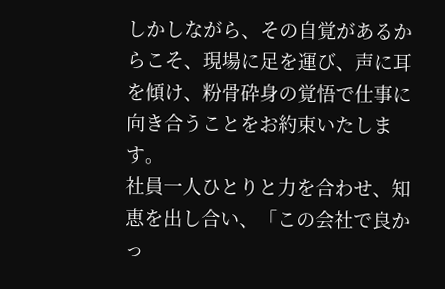しかしながら、その自覚があるからこそ、現場に足を運び、声に耳を傾け、粉骨砕身の覚悟で仕事に向き合うことをお約束いたします。
社員一人ひとりと力を合わせ、知恵を出し合い、「この会社で良かっ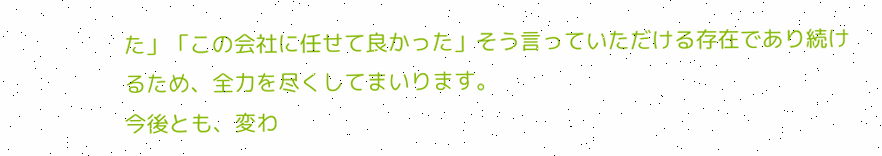た」「この会社に任せて良かった」そう言っていただける存在であり続けるため、全力を尽くしてまいります。
今後とも、変わ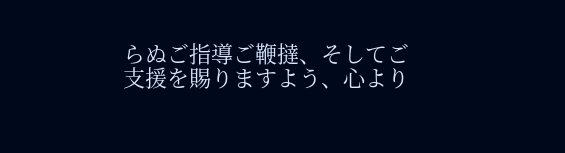らぬご指導ご鞭撻、そしてご支援を賜りますよう、心より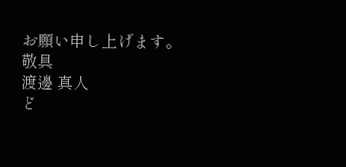お願い申し上げます。
敬具
渡邊 真人
ど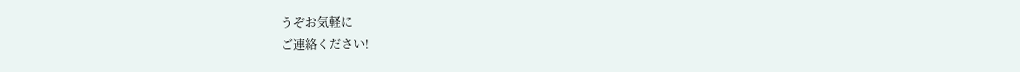うぞお気軽に
ご連絡ください!